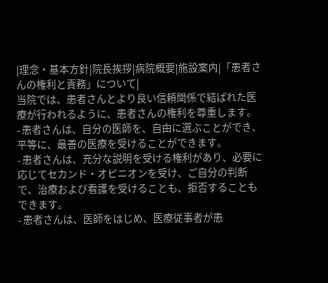|理念・基本方針|院長挨拶|病院概要|施設案内|「患者さんの権利と責務」について|
当院では、患者さんとより良い信頼関係で結ばれた医療が行われるように、患者さんの権利を尊重します。
- 患者さんは、自分の医師を、自由に選ぶことができ、平等に、最善の医療を受けることができます。
- 患者さんは、充分な説明を受ける権利があり、必要に応じてセカンド・オピニオンを受け、ご自分の判断で、治療および看護を受けることも、拒否することもできます。
- 患者さんは、医師をはじめ、医療従事者が患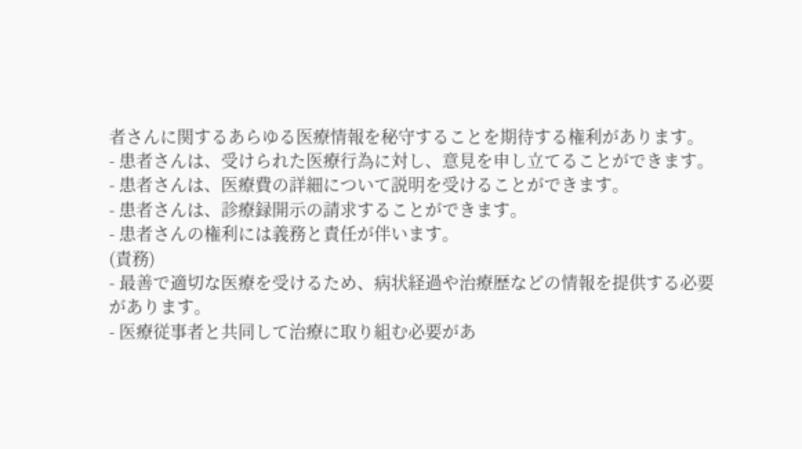者さんに関するあらゆる医療情報を秘守することを期待する権利があります。
- 患者さんは、受けられた医療行為に対し、意見を申し立てることができます。
- 患者さんは、医療費の詳細について説明を受けることができます。
- 患者さんは、診療録開示の請求することができます。
- 患者さんの権利には義務と責任が伴います。
(責務)
- 最善で適切な医療を受けるため、病状経過や治療歴などの情報を提供する必要があります。
- 医療従事者と共同して治療に取り組む必要があ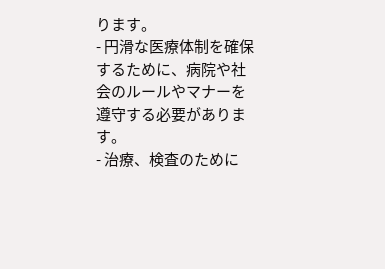ります。
- 円滑な医療体制を確保するために、病院や社会のルールやマナーを遵守する必要があります。
- 治療、検査のために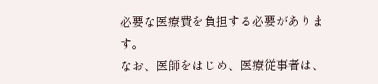必要な医療費を負担する必要があります。
なお、医師をはじめ、医療従事者は、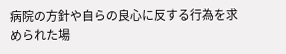病院の方針や自らの良心に反する行為を求められた場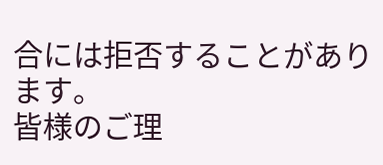合には拒否することがあります。
皆様のご理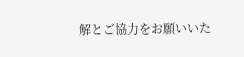解とご協力をお願いいた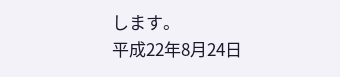します。
平成22年8月24日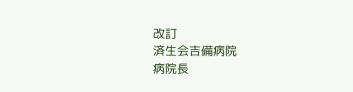改訂
済生会吉備病院
病院長